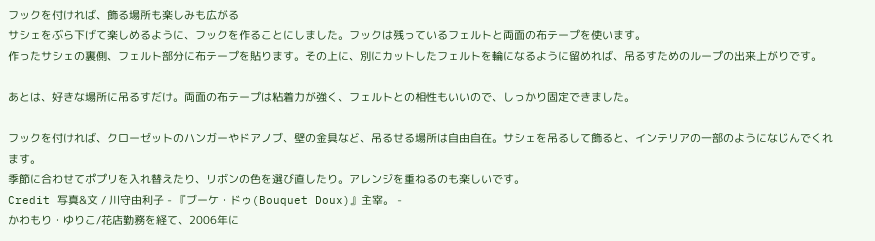フックを付ければ、飾る場所も楽しみも広がる
サシェをぶら下げて楽しめるように、フックを作ることにしました。フックは残っているフェルトと両面の布テープを使います。
作ったサシェの裏側、フェルト部分に布テープを貼ります。その上に、別にカットしたフェルトを輪になるように留めれば、吊るすためのループの出来上がりです。

あとは、好きな場所に吊るすだけ。両面の布テープは粘着力が強く、フェルトとの相性もいいので、しっかり固定できました。

フックを付ければ、クローゼットのハンガーやドアノブ、壁の金具など、吊るせる場所は自由自在。サシェを吊るして飾ると、インテリアの一部のようになじんでくれます。
季節に合わせてポプリを入れ替えたり、リボンの色を選び直したり。アレンジを重ねるのも楽しいです。
Credit 写真&文 / 川守由利子 - 『ブーケ・ドゥ(Bouquet Doux)』主宰。 -
かわもり・ゆりこ/花店勤務を経て、2006年に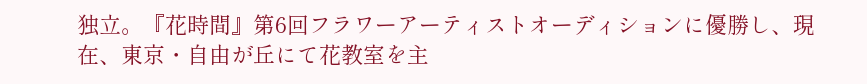独立。『花時間』第6回フラワーアーティストオーディションに優勝し、現在、東京・自由が丘にて花教室を主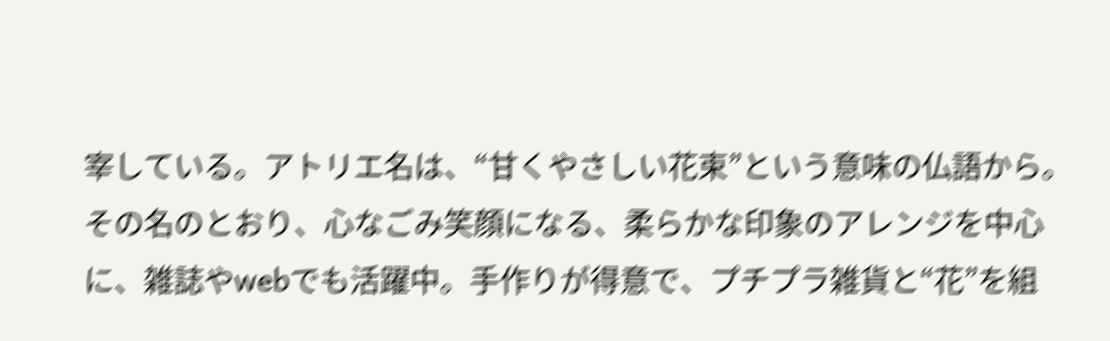宰している。アトリエ名は、“甘くやさしい花束”という意味の仏語から。その名のとおり、心なごみ笑顔になる、柔らかな印象のアレンジを中心に、雑誌やwebでも活躍中。手作りが得意で、プチプラ雑貨と“花”を組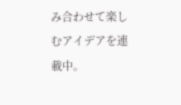み合わせて楽しむアイデアを連載中。